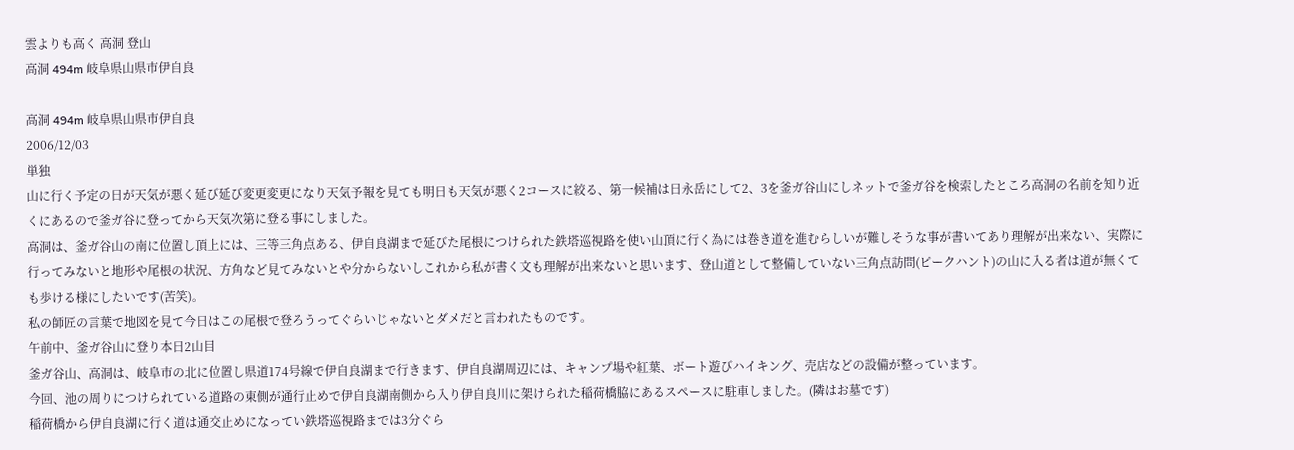雲よりも高く 高洞 登山
高洞 494m 岐阜県山県市伊自良

高洞 494m 岐阜県山県市伊自良
2006/12/03
単独
山に行く予定の日が天気が悪く延び延び変更変更になり天気予報を見ても明日も天気が悪く2コースに絞る、第一候補は日永岳にして2、3を釜ガ谷山にしネットで釜ガ谷を検索したところ高洞の名前を知り近くにあるので釜ガ谷に登ってから天気次第に登る事にしました。
高洞は、釜ガ谷山の南に位置し頂上には、三等三角点ある、伊自良湖まで延びた尾根につけられた鉄塔巡視路を使い山頂に行く為には巻き道を進むらしいが難しそうな事が書いてあり理解が出来ない、実際に行ってみないと地形や尾根の状況、方角など見てみないとや分からないしこれから私が書く文も理解が出来ないと思います、登山道として整備していない三角点訪問(ピークハント)の山に入る者は道が無くても歩ける様にしたいです(苦笑)。
私の師匠の言葉で地図を見て今日はこの尾根で登ろうってぐらいじゃないとダメだと言われたものです。
午前中、釜ガ谷山に登り本日2山目
釜ガ谷山、高洞は、岐阜市の北に位置し県道174号線で伊自良湖まで行きます、伊自良湖周辺には、キャンプ場や紅葉、ボート遊びハイキング、売店などの設備が整っています。
今回、池の周りにつけられている道路の東側が通行止めで伊自良湖南側から入り伊自良川に架けられた稲荷橋脇にあるスペースに駐車しました。(隣はお墓です)
稲荷橋から伊自良湖に行く道は通交止めになってい鉄塔巡視路までは3分ぐら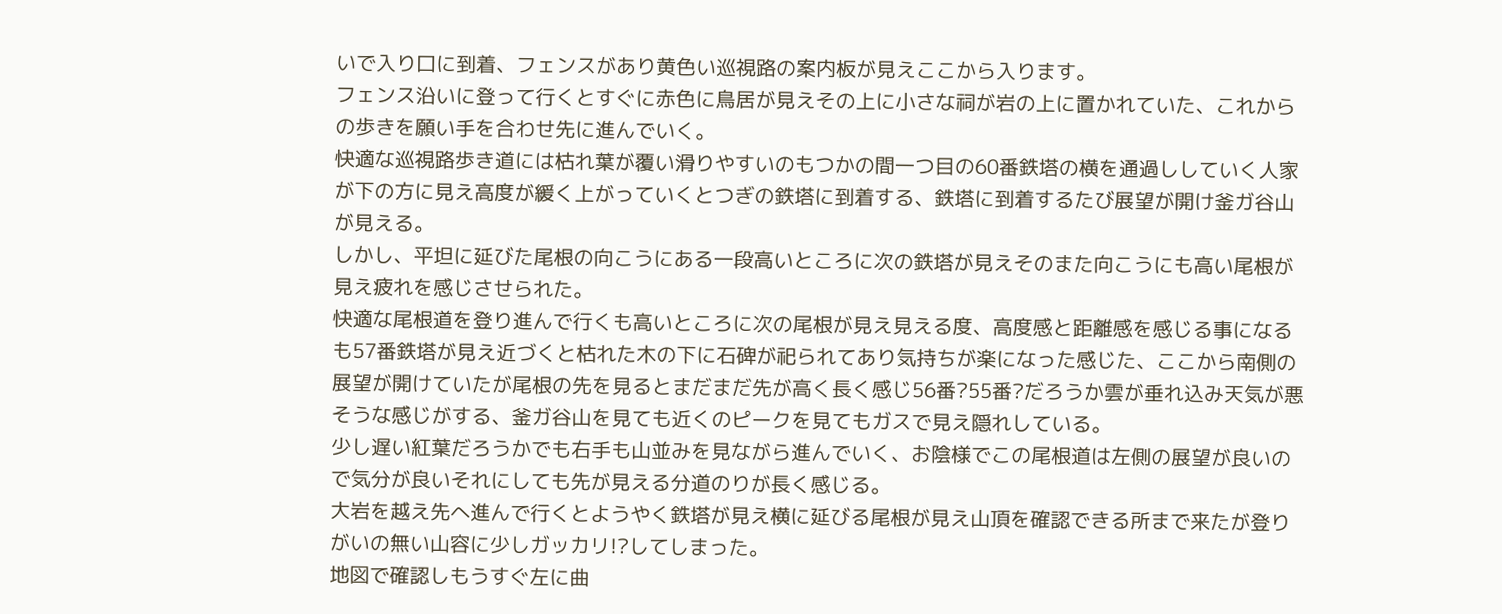いで入り口に到着、フェンスがあり黄色い巡視路の案内板が見えここから入ります。
フェンス沿いに登って行くとすぐに赤色に鳥居が見えその上に小さな祠が岩の上に置かれていた、これからの歩きを願い手を合わせ先に進んでいく。
快適な巡視路歩き道には枯れ葉が覆い滑りやすいのもつかの間一つ目の60番鉄塔の横を通過ししていく人家が下の方に見え高度が緩く上がっていくとつぎの鉄塔に到着する、鉄塔に到着するたび展望が開け釜ガ谷山が見える。
しかし、平坦に延びた尾根の向こうにある一段高いところに次の鉄塔が見えそのまた向こうにも高い尾根が見え疲れを感じさせられた。
快適な尾根道を登り進んで行くも高いところに次の尾根が見え見える度、高度感と距離感を感じる事になるも57番鉄塔が見え近づくと枯れた木の下に石碑が祀られてあり気持ちが楽になった感じた、ここから南側の展望が開けていたが尾根の先を見るとまだまだ先が高く長く感じ56番?55番?だろうか雲が垂れ込み天気が悪そうな感じがする、釜ガ谷山を見ても近くのピークを見てもガスで見え隠れしている。
少し遅い紅葉だろうかでも右手も山並みを見ながら進んでいく、お陰様でこの尾根道は左側の展望が良いので気分が良いそれにしても先が見える分道のりが長く感じる。
大岩を越え先へ進んで行くとようやく鉄塔が見え横に延びる尾根が見え山頂を確認できる所まで来たが登りがいの無い山容に少しガッカリ!?してしまった。
地図で確認しもうすぐ左に曲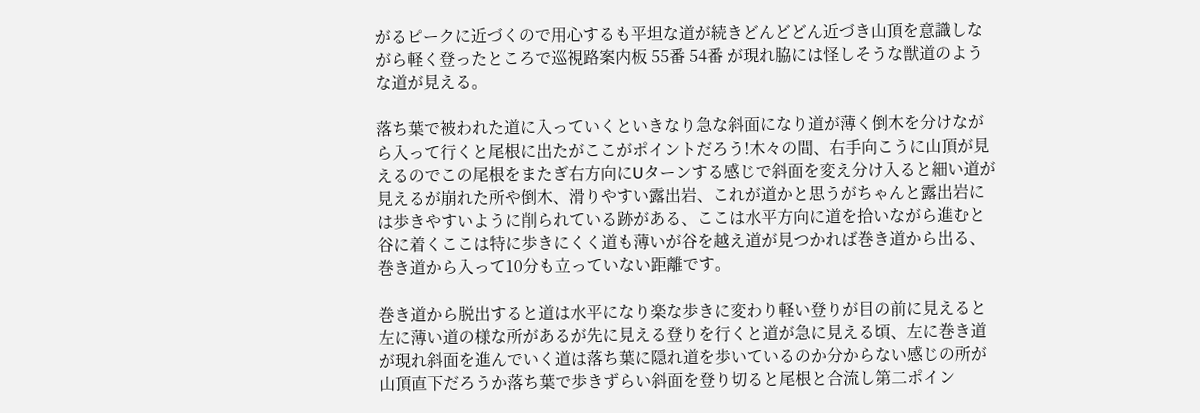がるピークに近づくので用心するも平坦な道が続きどんどどん近づき山頂を意識しながら軽く登ったところで巡視路案内板 55番 54番 が現れ脇には怪しそうな獣道のような道が見える。

落ち葉で被われた道に入っていくといきなり急な斜面になり道が薄く倒木を分けながら入って行くと尾根に出たがここがポイントだろう!木々の間、右手向こうに山頂が見えるのでこの尾根をまたぎ右方向にUターンする感じで斜面を変え分け入ると細い道が見えるが崩れた所や倒木、滑りやすい露出岩、これが道かと思うがちゃんと露出岩には歩きやすいように削られている跡がある、ここは水平方向に道を拾いながら進むと谷に着くここは特に歩きにくく道も薄いが谷を越え道が見つかれば巻き道から出る、巻き道から入って10分も立っていない距離です。

巻き道から脱出すると道は水平になり楽な歩きに変わり軽い登りが目の前に見えると左に薄い道の様な所があるが先に見える登りを行くと道が急に見える頃、左に巻き道が現れ斜面を進んでいく道は落ち葉に隠れ道を歩いているのか分からない感じの所が山頂直下だろうか落ち葉で歩きずらい斜面を登り切ると尾根と合流し第二ポイン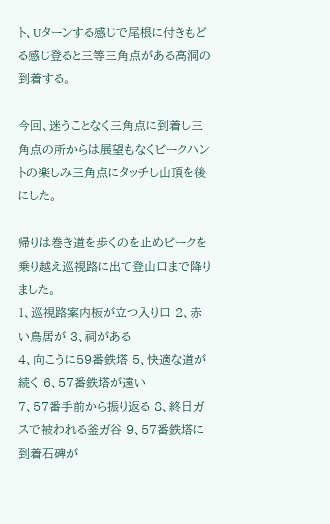ト、Uターンする感じで尾根に付きもどる感じ登ると三等三角点がある高洞の到着する。

今回、迷うことなく三角点に到着し三角点の所からは展望もなくピークハントの楽しみ三角点にタッチし山頂を後にした。

帰りは巻き道を歩くのを止めピークを乗り越え巡視路に出て登山口まで降りました。
1、巡視路案内板が立つ入り口 2、赤い鳥居が 3、祠がある
4、向こうに59番鉄塔 5、快適な道が続く 6、57番鉄塔が遠い
7、57番手前から振り返る 8、終日ガスで被われる釜ガ谷 9、57番鉄塔に到着石碑が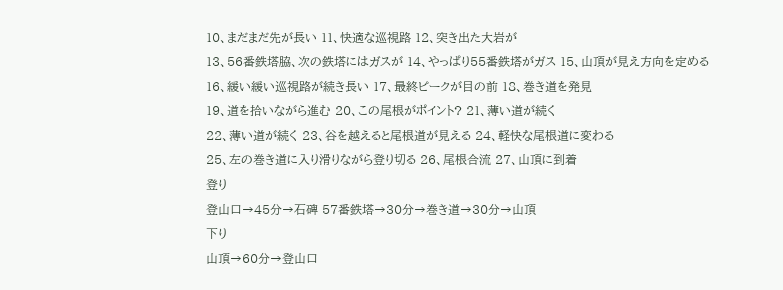10、まだまだ先が長い 11、快適な巡視路 12、突き出た大岩が
13、56番鉄塔脇、次の鉄塔にはガスが 14、やっぱり55番鉄塔がガス 15、山頂が見え方向を定める
16、緩い緩い巡視路が続き長い 17、最終ピークが目の前 18、巻き道を発見
19、道を拾いながら進む 20、この尾根がポイント? 21、薄い道が続く
22、薄い道が続く 23、谷を越えると尾根道が見える 24、軽快な尾根道に変わる
25、左の巻き道に入り滑りながら登り切る 26、尾根合流 27、山頂に到着
登り
登山口→45分→石碑 57番鉄塔→30分→巻き道→30分→山頂
下り
山頂→60分→登山口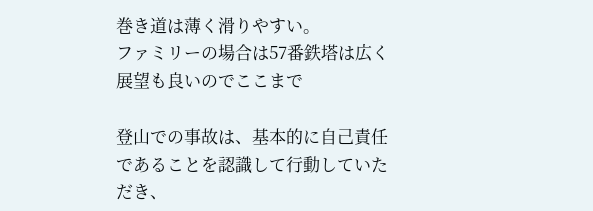巻き道は薄く滑りやすい。
ファミリーの場合は57番鉄塔は広く展望も良いのでここまで

登山での事故は、基本的に自己責任であることを認識して行動していただき、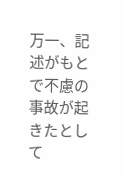万一、記述がもとで不慮の事故が起きたとして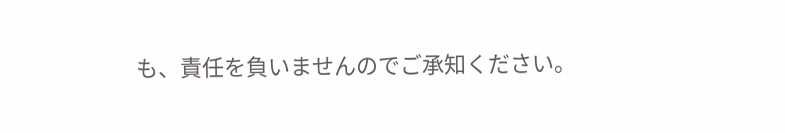も、責任を負いませんのでご承知ください。